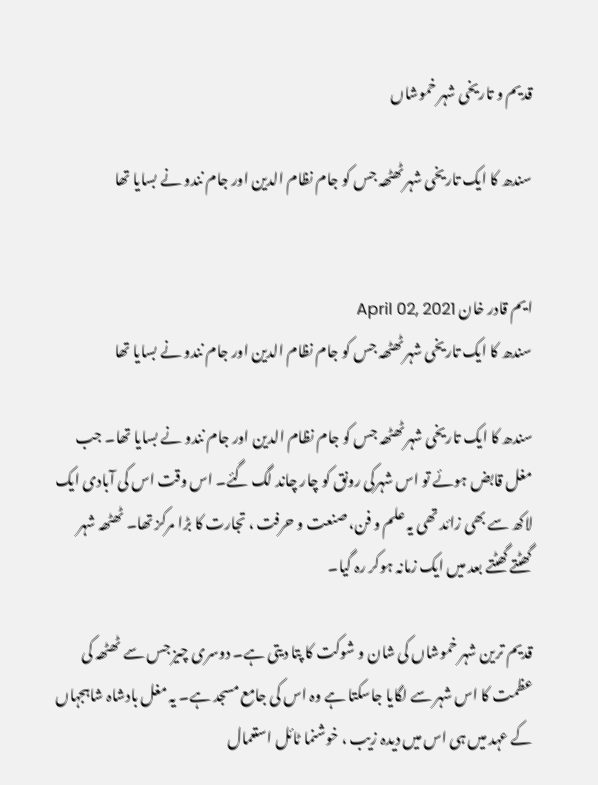قدیم و تاریخی شہر خموشاں

سندھ کا ایک تاریخی شہرٹھٹھہ جس کو جام نظام الدین اور جام نندو نے بسایا تھا


ایم قادر خان April 02, 2021
سندھ کا ایک تاریخی شہرٹھٹھہ جس کو جام نظام الدین اور جام نندو نے بسایا تھا

سندھ کا ایک تاریخی شہرٹھٹھہ جس کو جام نظام الدین اور جام نندو نے بسایا تھا۔ جب مغل قابض ہوئے تو اس شہرکی رونق کو چار چاند لگ گئے۔ اس وقت اس کی آبادی ایک لاکھ سے بھی زائد تھی یہ علم و فن، صنعت و حرفت ، تجارت کا بڑا مرکز تھا۔ ٹھٹھہ شہر گھٹتے گھٹتے بعد میں ایک زمانہ ہوکر رہ گیا۔

قدیم ترین شہر خموشاں کی شان و شوکت کا پتا دیتی ہے۔ دوسری چیز جس سے ٹھٹھہ کی عظمت کا اس شہر سے لگایا جاسکتا ہے وہ اس کی جامع مسجد ہے۔ یہ مغل بادشاہ شاہجہاں کے عہد میں ہی اس میں دیدہ زیب ، خوشنما ٹائل استعمال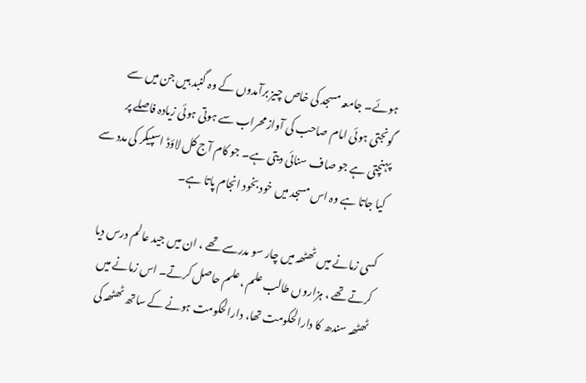ہوئے۔ جامعہ مسجد کی خاص چیز برآمدوں کے وہ گنبد ہیں جن میں سے گونجتی ہوئی امام صاحب کی آواز محراب سے ہوتی ہوئی زیادہ فاصلے پر پہنچتی ہے جو صاف سنائی دیتی ہے۔ جو کام آج کل لاؤڈ اسپیکر کی مدد سے کیا جاتا ہے وہ اس مسجد میں خود بخود انجام پاتا ہے۔

کسی زمانے میں ٹھٹھہ میں چار سو مدرسے تھے ، ان میں جید عالم درس دیا کرتے تھے ، ہزاروں طالب علم ، علم حاصل کرتے۔ اس زمانے میں ٹھٹھہ سندھ کا دارالحکومت تھا، دارالحکومت ہونے کے ساتھ ٹھٹھہ کی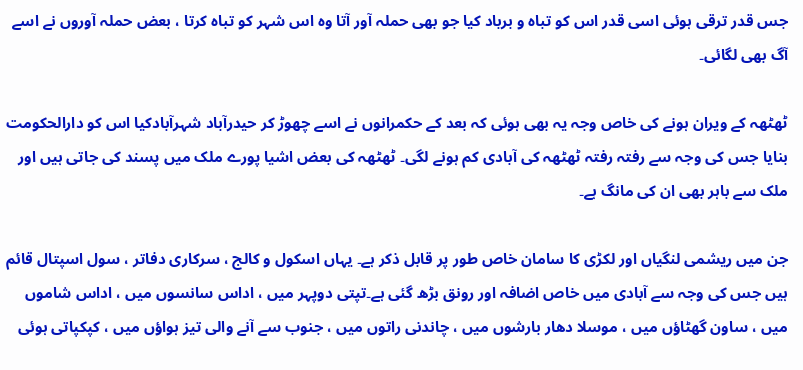جس قدر ترقی ہوئی اسی قدر اس کو تباہ و برباد کیا جو بھی حملہ آور آتا وہ اس شہر کو تباہ کرتا ، بعض حملہ آوروں نے اسے آگ بھی لگائی۔

ٹھٹھہ کے ویران ہونے کی خاص وجہ یہ بھی ہوئی کہ بعد کے حکمرانوں نے اسے چھوڑ کر حیدرآباد شہرآبادکیا اس کو دارالحکومت بنایا جس کی وجہ سے رفتہ رفتہ ٹھٹھہ کی آبادی کم ہونے لگی۔ ٹھٹھہ کی بعض اشیا پورے ملک میں پسند کی جاتی ہیں اور ملک سے باہر بھی ان کی مانگ ہے۔

جن میں ریشمی لنگیاں اور لکڑی کا سامان خاص طور پر قابل ذکر ہے۔ یہاں اسکول و کالج ، سرکاری دفاتر ، سول اسپتال قائم ہیں جس کی وجہ سے آبادی میں خاص اضافہ اور رونق بڑھ گئی ہے۔تپتی دوپہر میں ، اداس سانسوں میں ، اداس شاموں میں ، ساون گھٹاؤں میں ، موسلا دھار بارشوں میں ، چاندنی راتوں میں ، جنوب سے آنے والی تیز ہواؤں میں ، کپکپاتی ہوئی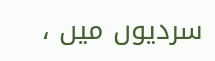سردیوں میں ،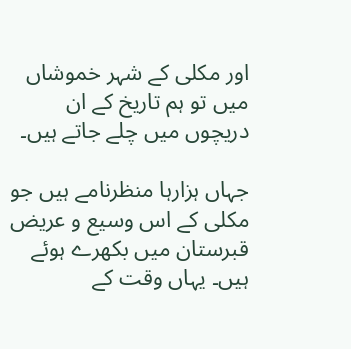اور مکلی کے شہر خموشاں میں تو ہم تاریخ کے ان دریچوں میں چلے جاتے ہیں۔

جہاں ہزارہا منظرنامے ہیں جو مکلی کے اس وسیع و عریض قبرستان میں بکھرے ہوئے ہیں۔ یہاں وقت کے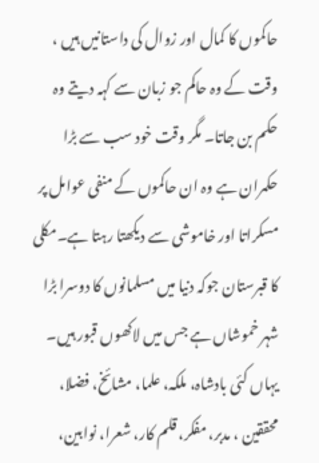حاکموں کا کمال اور زوال کی داستانیں ہیں ، وقت کے وہ حاکم جو زبان سے کہہ دیتے وہ حکم بن جاتا۔ مگر وقت خود سب سے بڑا حکمران ہے وہ ان حاکموں کے منفی عوامل پر مسکراتا اور خاموشی سے دیکھتا رہتا ہے۔مکلی کا قبرستان جوکہ دنیا میں مسلمانوں کا دوسرا بڑا شہر خموشاں ہے جس میں لاکھوں قبور ہیں۔ یہاں کئی بادشاہ، ملکہ، علما، مشائخ، فضلا، محققین ، مدبر، مفکر، قلم کار، شعرا، نوابین،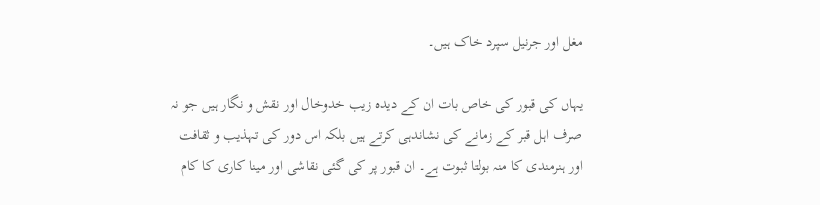مغل اور جرنیل سپرد خاک ہیں۔

یہاں کی قبور کی خاص بات ان کے دیدہ زیب خدوخال اور نقش و نگار ہیں جو نہ صرف اہل قبر کے زمانے کی نشاندہی کرتے ہیں بلکہ اس دور کی تہذیب و ثقافت اور ہنرمندی کا منہ بولتا ثبوت ہے۔ ان قبور پر کی گئی نقاشی اور مینا کاری کا کام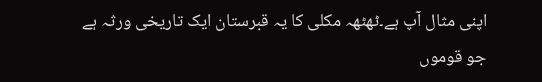اپنی مثال آپ ہے۔ٹھٹھہ مکلی کا یہ قبرستان ایک تاریخی ورثہ ہے جو قوموں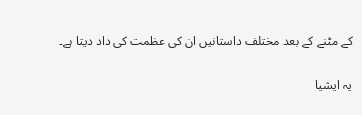کے مٹنے کے بعد مختلف داستانیں ان کی عظمت کی داد دیتا ہے۔

یہ ایشیا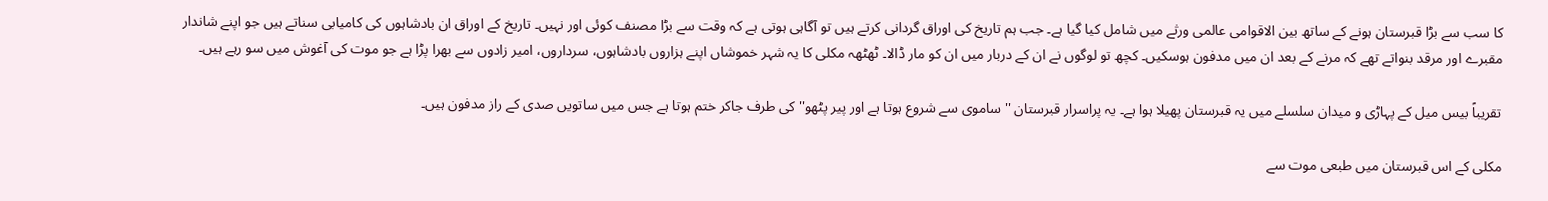کا سب سے بڑا قبرستان ہونے کے ساتھ بین الاقوامی عالمی ورثے میں شامل کیا گیا ہے۔ جب ہم تاریخ کی اوراق گردانی کرتے ہیں تو آگاہی ہوتی ہے کہ وقت سے بڑا مصنف کوئی اور نہیں۔ تاریخ کے اوراق ان بادشاہوں کی کامیابی سناتے ہیں جو اپنے شاندار مقبرے اور مرقد بنواتے تھے کہ مرنے کے بعد ان میں مدفون ہوسکیں۔ کچھ تو لوگوں نے ان کے دربار میں ان کو مار ڈالا۔ ٹھٹھہ مکلی کا یہ شہر خموشاں اپنے ہزاروں بادشاہوں، سرداروں، امیر زادوں سے بھرا پڑا ہے جو موت کی آغوش میں سو رہے ہیں۔

تقریباً بیس میل کے پہاڑی و میدان سلسلے میں یہ قبرستان پھیلا ہوا ہے۔ یہ پراسرار قبرستان '' ساموی سے شروع ہوتا ہے اور پیر پٹھو'' کی طرف جاکر ختم ہوتا ہے جس میں ساتویں صدی کے راز مدفون ہیں۔

مکلی کے اس قبرستان میں طبعی موت سے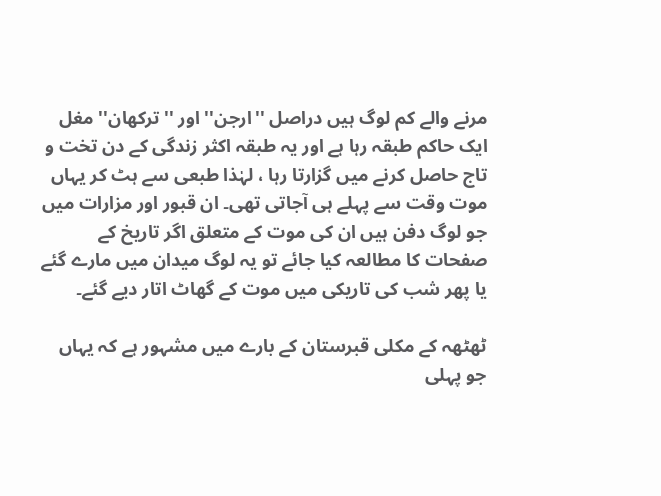مرنے والے کم لوگ ہیں دراصل ''ارجن'' اور ''ترکھان'' مغل ایک حاکم طبقہ رہا ہے اور یہ طبقہ اکثر زندگی کے دن تخت و تاج حاصل کرنے میں گزارتا رہا ، لہٰذا طبعی سے ہٹ کر یہاں موت وقت سے پہلے ہی آجاتی تھی۔ ان قبور اور مزارات میں جو لوگ دفن ہیں ان کی موت کے متعلق اگر تاریخ کے صفحات کا مطالعہ کیا جائے تو یہ لوگ میدان میں مارے گئے یا پھر شب کی تاریکی میں موت کے گھاٹ اتار دیے گئے۔

ٹھٹھہ کے مکلی قبرستان کے بارے میں مشہور ہے کہ یہاں جو پہلی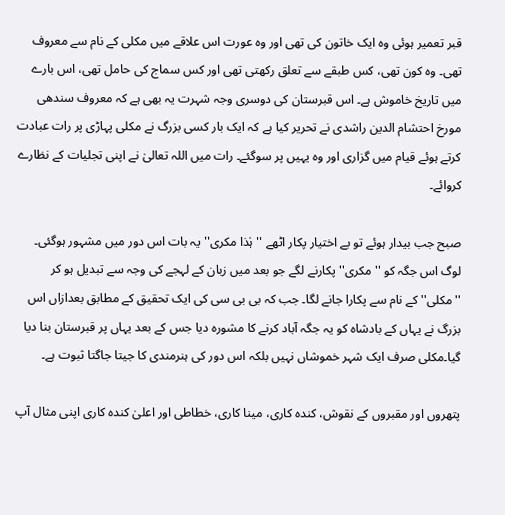قبر تعمیر ہوئی وہ ایک خاتون کی تھی اور وہ عورت اس علاقے میں مکلی کے نام سے معروف تھی۔ وہ کون تھی، کس طبقے سے تعلق رکھتی تھی اور کس سماج کی حامل تھی، اس بارے میں تاریخ خاموش ہے۔ اس قبرستان کی دوسری وجہ شہرت یہ بھی ہے کہ معروف سندھی مورخ احتشام الدین راشدی نے تحریر کیا ہے کہ ایک بار کسی بزرگ نے مکلی پہاڑی پر رات عبادت کرتے ہوئے قیام میں گزاری اور وہ یہیں پر سوگئے۔ رات میں اللہ تعالیٰ نے اپنی تجلیات کے نظارے کروائے۔

صبح جب بیدار ہوئے تو بے اختیار پکار اٹھے ''ہٰذا مکری'' یہ بات اس دور میں مشہور ہوگئی۔ لوگ اس جگہ کو ''مکری'' پکارنے لگے جو بعد میں زبان کے لہجے کی وجہ سے تبدیل ہو کر ''مکلی'' کے نام سے پکارا جانے لگا۔ جب کہ بی بی سی کی ایک تحقیق کے مطابق بعدازاں اس بزرگ نے یہاں کے بادشاہ کو یہ جگہ آباد کرنے کا مشورہ دیا جس کے بعد یہاں پر قبرستان بنا دیا گیا۔مکلی صرف ایک شہر خموشاں نہیں بلکہ اس دور کی ہنرمندی کا جیتا جاگتا ثبوت ہے۔

پتھروں اور مقبروں کے نقوش، کندہ کاری، مینا کاری، خطاطی اور اعلیٰ کندہ کاری اپنی مثال آپ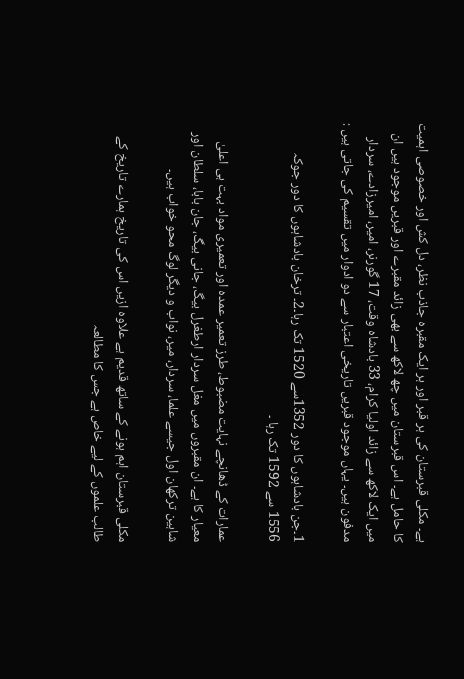ہے۔ مکلی قبرستان کی ہر قبر اور ہر ایک مقبرہ جاذب نظر، دل کش اور خصوصی اہمیت کا حامل ہے۔ اس قبرستان میں چھ لاکھ سے بھی زائد مقبرے اور قبریں موجود ہیں ان میں ایک لاکھ سے زائد اولیا کرام، 33 بادشاہ وقت، 17 گورنر، امیر، امیرزادے، سردار مدفون ہیں۔ یہاں موجود قبریں تاریخی اعتبار سے دو ادوار میں تقسیم کی جاتی ہیں :

1۔جن بادشاہوں کا دور 1352سے 1520 تک رہا۔2۔ ترخان بادشاہوں کا دور جوکہ 1556 سے 1592 تک رہا ۔

عمارات کے ڈھانچے نہایت مضبوط، طرز تعمیر عمدہ اور تعمیری مواد بہت ہی اعلیٰ معیار کا ہے۔ ان مقبروں میں مغل سردار ارطغرل بیگ، جانی بیگ، جان بابا، سلطان اور شاہین ترکھان اول جیسے علما، سردار، میر، نواب و دیگر لوگ محو خواب ہیں۔

مکلی قبرستان اہم ہونے کے ساتھ قدیم ہے علاوہ ازیں اس کی تاریخ ہمارے تاریخ کے طالب علموں کے لیے خاص ہے جس کا مطالعہ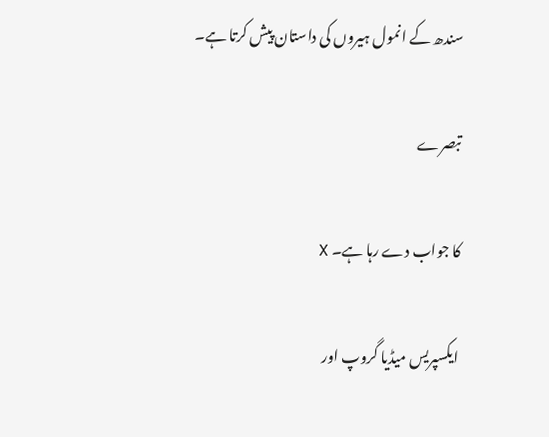سندھ کے انمول ہیروں کی داستان پیش کرتا ہے۔

تبصرے

کا جواب دے رہا ہے۔ X

ایکسپریس میڈیا گروپ اور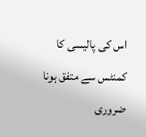اس کی پالیسی کا کمنٹس سے متفق ہونا ضروری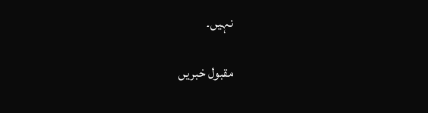نہیں۔

مقبول خبریں